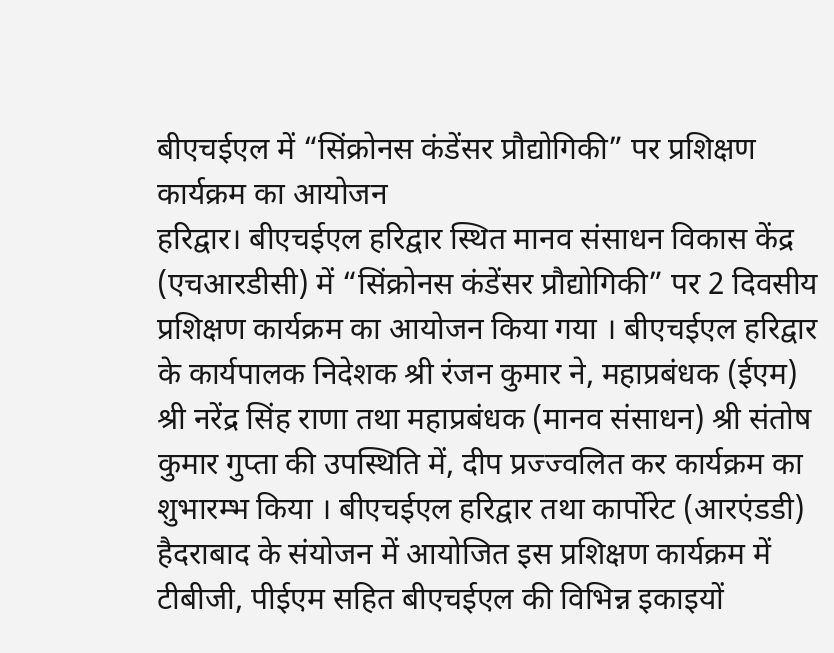बीएचईएल में “सिंक्रोनस कंडेंसर प्रौद्योगिकी” पर प्रशिक्षण कार्यक्रम का आयोजन
हरिद्वार। बीएचईएल हरिद्वार स्थित मानव संसाधन विकास केंद्र (एचआरडीसी) में “सिंक्रोनस कंडेंसर प्रौद्योगिकी” पर 2 दिवसीय प्रशिक्षण कार्यक्रम का आयोजन किया गया । बीएचईएल हरिद्वार के कार्यपालक निदेशक श्री रंजन कुमार ने, महाप्रबंधक (ईएम) श्री नरेंद्र सिंह राणा तथा महाप्रबंधक (मानव संसाधन) श्री संतोष कुमार गुप्ता की उपस्थिति में, दीप प्रज्ज्वलित कर कार्यक्रम का शुभारम्भ किया । बीएचईएल हरिद्वार तथा कार्पोरेट (आरएंडडी) हैदराबाद के संयोजन में आयोजित इस प्रशिक्षण कार्यक्रम में टीबीजी, पीईएम सहित बीएचईएल की विभिन्न इकाइयों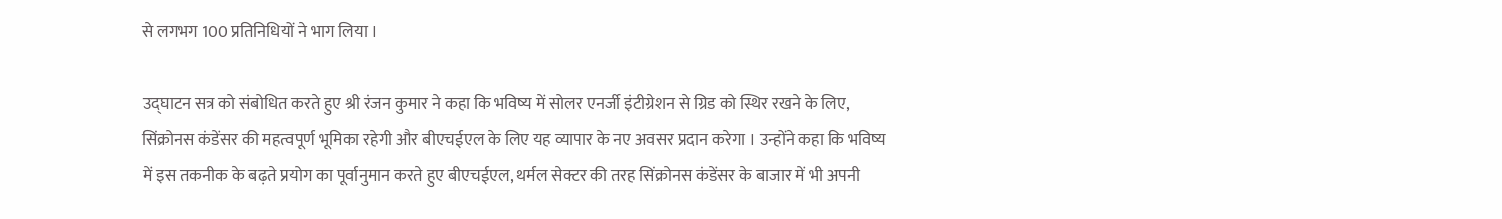से लगभग 100 प्रतिनिधियों ने भाग लिया ।

उद्घाटन सत्र को संबोधित करते हुए श्री रंजन कुमार ने कहा कि भविष्य में सोलर एनर्जी इंटीग्रेशन से ग्रिड को स्थिर रखने के लिए, सिंक्रोनस कंडेंसर की महत्वपूर्ण भूमिका रहेगी और बीएचईएल के लिए यह व्यापार के नए अवसर प्रदान करेगा । उन्होंने कहा कि भविष्य में इस तकनीक के बढ़ते प्रयोग का पूर्वानुमान करते हुए बीएचईएल, थर्मल सेक्टर की तरह सिंक्रोनस कंडेंसर के बाजार में भी अपनी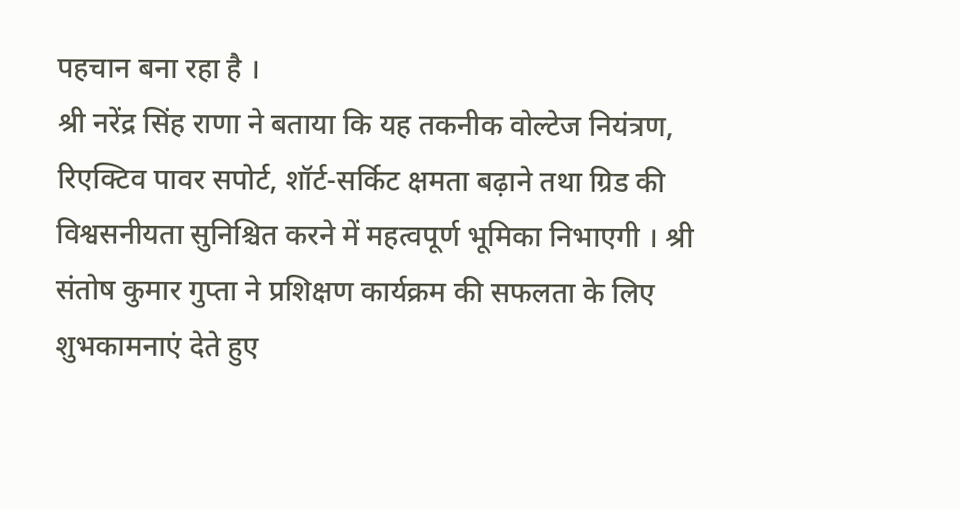पहचान बना रहा है ।
श्री नरेंद्र सिंह राणा ने बताया कि यह तकनीक वोल्टेज नियंत्रण, रिएक्टिव पावर सपोर्ट, शॉर्ट-सर्किट क्षमता बढ़ाने तथा ग्रिड की विश्वसनीयता सुनिश्चित करने में महत्वपूर्ण भूमिका निभाएगी । श्री संतोष कुमार गुप्ता ने प्रशिक्षण कार्यक्रम की सफलता के लिए शुभकामनाएं देते हुए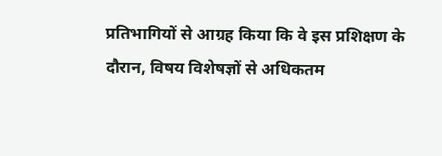प्रतिभागियों से आग्रह किया कि वे इस प्रशिक्षण के दौरान, विषय विशेषज्ञों से अधिकतम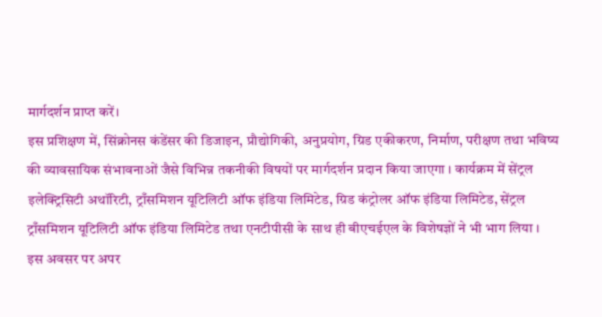मार्गदर्शन प्राप्त करें।
इस प्रशिक्षण में, सिंक्रोनस कंडेंसर की डिजाइन, प्रौद्योगिकी, अनुप्रयोग, ग्रिड एकीकरण, निर्माण, परीक्षण तथा भविष्य की व्यावसायिक संभावनाओं जैसे विभिन्न तकनीकी विषयों पर मार्गदर्शन प्रदान किया जाएगा । कार्यक्रम में सेंट्रल इलेक्ट्रिसिटी अथॉरिटी, ट्राँसमिशन यूटिलिटी ऑफ इंडिया लिमिटेड, ग्रिड कंट्रोलर ऑफ इंडिया लिमिटेड, सेंट्रल ट्राँसमिशन यूटिलिटी ऑफ इंडिया लिमिटेड तथा एनटीपीसी के साथ ही बीएचईएल के विशेषज्ञों ने भी भाग लिया ।
इस अवसर पर अपर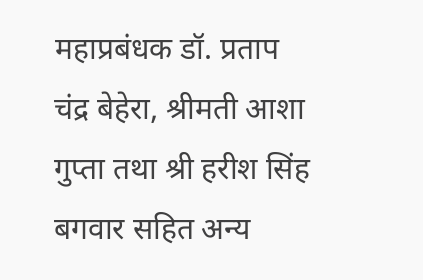महाप्रबंधक डॉ. प्रताप चंद्र बेहेरा, श्रीमती आशा गुप्ता तथा श्री हरीश सिंह बगवार सहित अन्य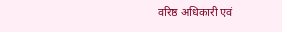वरिष्ठ अधिकारी एवं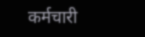कर्मचारी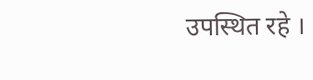उपस्थित रहे ।